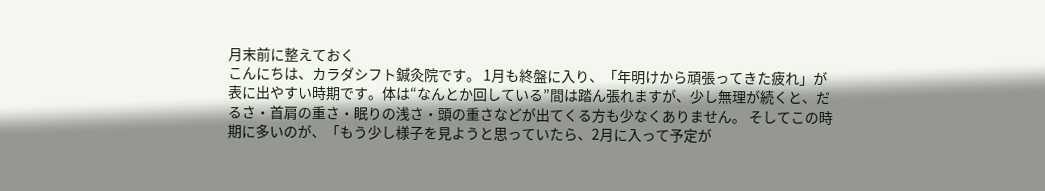月末前に整えておく
こんにちは、カラダシフト鍼灸院です。 1月も終盤に入り、「年明けから頑張ってきた疲れ」が表に出やすい時期です。体は“なんとか回している”間は踏ん張れますが、少し無理が続くと、だるさ・首肩の重さ・眠りの浅さ・頭の重さなどが出てくる方も少なくありません。 そしてこの時期に多いのが、「もう少し様子を見ようと思っていたら、2月に入って予定が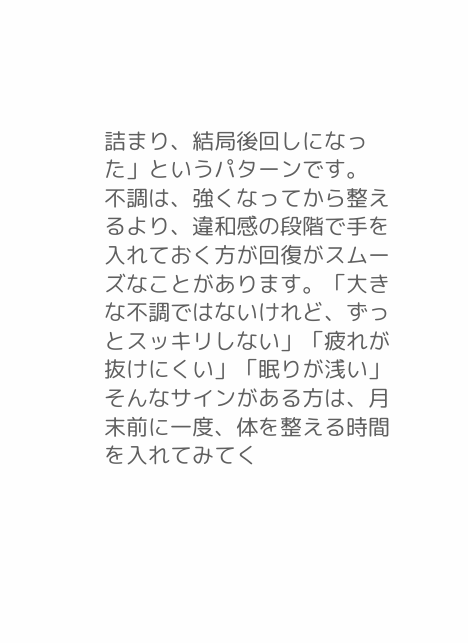詰まり、結局後回しになった」というパターンです。 不調は、強くなってから整えるより、違和感の段階で手を入れておく方が回復がスムーズなことがあります。「大きな不調ではないけれど、ずっとスッキリしない」「疲れが抜けにくい」「眠りが浅い」そんなサインがある方は、月末前に一度、体を整える時間を入れてみてく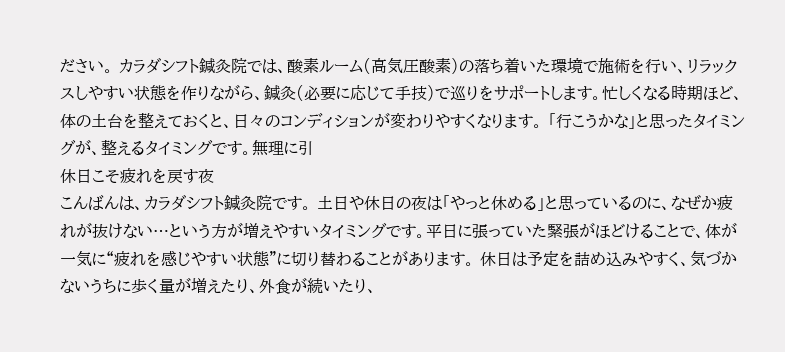ださい。 カラダシフト鍼灸院では、酸素ルーム(高気圧酸素)の落ち着いた環境で施術を行い、リラックスしやすい状態を作りながら、鍼灸(必要に応じて手技)で巡りをサポートします。忙しくなる時期ほど、体の土台を整えておくと、日々のコンディションが変わりやすくなります。 「行こうかな」と思ったタイミングが、整えるタイミングです。無理に引
休日こそ疲れを戻す夜
こんばんは、カラダシフト鍼灸院です。 土日や休日の夜は「やっと休める」と思っているのに、なぜか疲れが抜けない…という方が増えやすいタイミングです。平日に張っていた緊張がほどけることで、体が一気に“疲れを感じやすい状態”に切り替わることがあります。 休日は予定を詰め込みやすく、気づかないうちに歩く量が増えたり、外食が続いたり、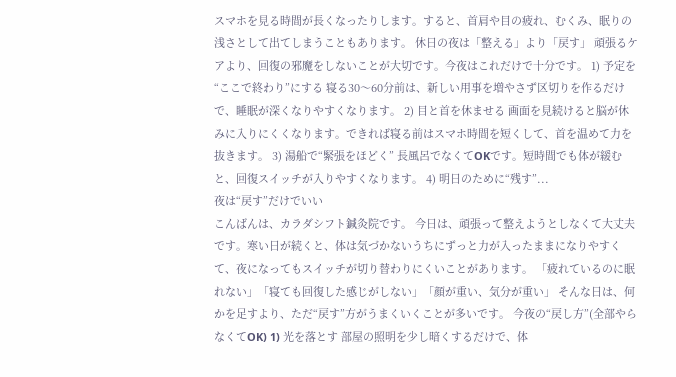スマホを見る時間が長くなったりします。すると、首肩や目の疲れ、むくみ、眠りの浅さとして出てしまうこともあります。 休日の夜は「整える」より「戻す」 頑張るケアより、回復の邪魔をしないことが大切です。今夜はこれだけで十分です。 1) 予定を“ここで終わり”にする 寝る30〜60分前は、新しい用事を増やさず区切りを作るだけで、睡眠が深くなりやすくなります。 2) 目と首を休ませる 画面を見続けると脳が休みに入りにくくなります。できれば寝る前はスマホ時間を短くして、首を温めて力を抜きます。 3) 湯船で“緊張をほどく” 長風呂でなくてOKです。短時間でも体が緩むと、回復スイッチが入りやすくなります。 4) 明日のために“残す”...
夜は“戻す”だけでいい
こんばんは、カラダシフト鍼灸院です。 今日は、頑張って整えようとしなくて大丈夫です。寒い日が続くと、体は気づかないうちにずっと力が入ったままになりやすくて、夜になってもスイッチが切り替わりにくいことがあります。 「疲れているのに眠れない」「寝ても回復した感じがしない」「顔が重い、気分が重い」 そんな日は、何かを足すより、ただ“戻す”方がうまくいくことが多いです。 今夜の“戻し方”(全部やらなくてOK) 1) 光を落とす 部屋の照明を少し暗くするだけで、体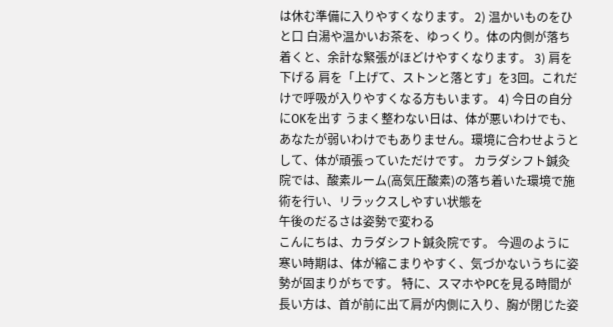は休む準備に入りやすくなります。 2) 温かいものをひと口 白湯や温かいお茶を、ゆっくり。体の内側が落ち着くと、余計な緊張がほどけやすくなります。 3) 肩を下げる 肩を「上げて、ストンと落とす」を3回。これだけで呼吸が入りやすくなる方もいます。 4) 今日の自分にOKを出す うまく整わない日は、体が悪いわけでも、あなたが弱いわけでもありません。環境に合わせようとして、体が頑張っていただけです。 カラダシフト鍼灸院では、酸素ルーム(高気圧酸素)の落ち着いた環境で施術を行い、リラックスしやすい状態を
午後のだるさは姿勢で変わる
こんにちは、カラダシフト鍼灸院です。 今週のように寒い時期は、体が縮こまりやすく、気づかないうちに姿勢が固まりがちです。 特に、スマホやPCを見る時間が長い方は、首が前に出て肩が内側に入り、胸が閉じた姿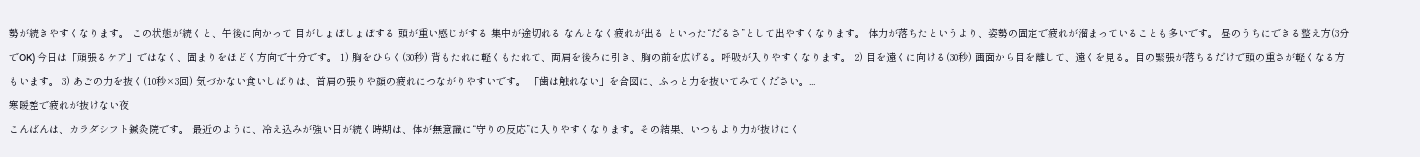勢が続きやすくなります。 この状態が続くと、午後に向かって 目がしょぼしょぼする 頭が重い感じがする 集中が途切れる なんとなく疲れが出る といった“だるさ”として出やすくなります。 体力が落ちたというより、姿勢の固定で疲れが溜まっていることも多いです。 昼のうちにできる整え方(3分でOK) 今日は「頑張るケア」ではなく、固まりをほどく方向で十分です。 1) 胸をひらく(30秒) 背もたれに軽くもたれて、両肩を後ろに引き、胸の前を広げる。呼吸が入りやすくなります。 2) 目を遠くに向ける(30秒) 画面から目を離して、遠くを見る。目の緊張が落ちるだけで頭の重さが軽くなる方もいます。 3) あごの力を抜く(10秒×3回) 気づかない食いしばりは、首肩の張りや顔の疲れにつながりやすいです。 「歯は触れない」を合図に、ふっと力を抜いてみてください。...
寒暖差で疲れが抜けない夜
こんばんは、カラダシフト鍼灸院です。 最近のように、冷え込みが強い日が続く時期は、体が無意識に“守りの反応”に入りやすくなります。その結果、いつもより力が抜けにく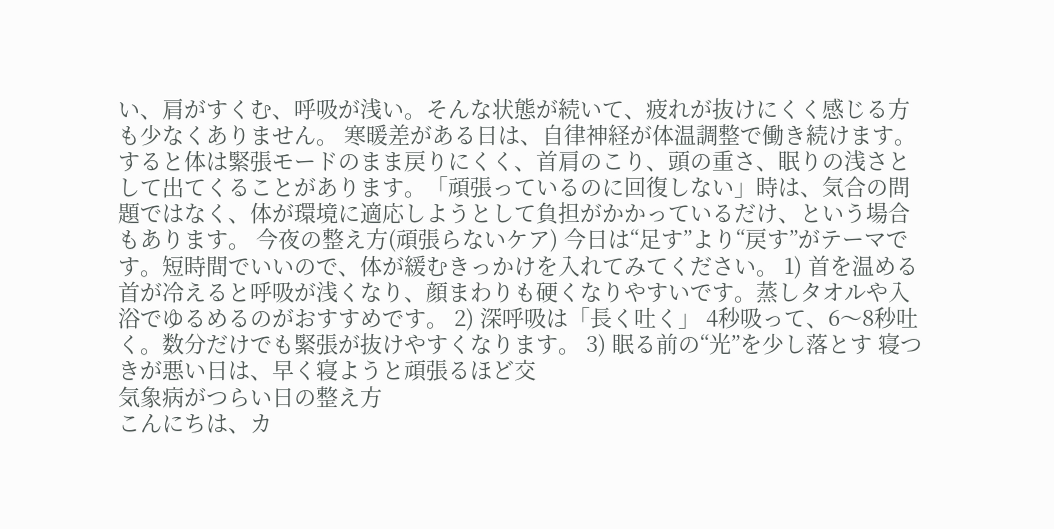い、肩がすくむ、呼吸が浅い。そんな状態が続いて、疲れが抜けにくく感じる方も少なくありません。 寒暖差がある日は、自律神経が体温調整で働き続けます。すると体は緊張モードのまま戻りにくく、首肩のこり、頭の重さ、眠りの浅さとして出てくることがあります。「頑張っているのに回復しない」時は、気合の問題ではなく、体が環境に適応しようとして負担がかかっているだけ、という場合もあります。 今夜の整え方(頑張らないケア) 今日は“足す”より“戻す”がテーマです。短時間でいいので、体が緩むきっかけを入れてみてください。 1) 首を温める 首が冷えると呼吸が浅くなり、顔まわりも硬くなりやすいです。蒸しタオルや入浴でゆるめるのがおすすめです。 2) 深呼吸は「長く吐く」 4秒吸って、6〜8秒吐く。数分だけでも緊張が抜けやすくなります。 3) 眠る前の“光”を少し落とす 寝つきが悪い日は、早く寝ようと頑張るほど交
気象病がつらい日の整え方
こんにちは、カ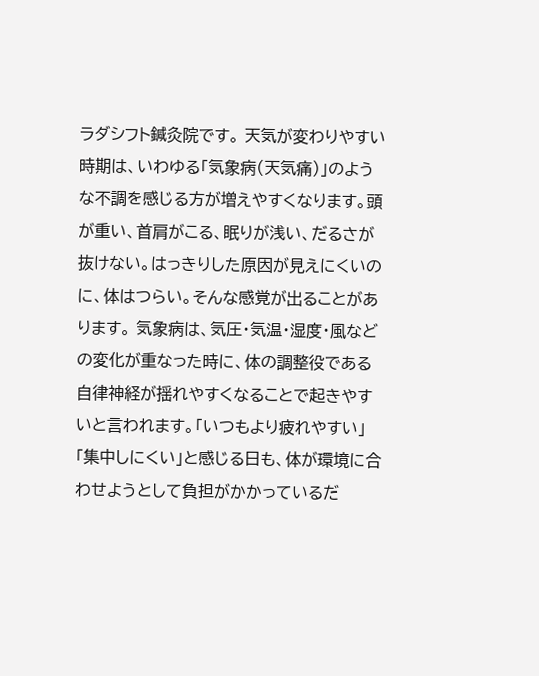ラダシフト鍼灸院です。 天気が変わりやすい時期は、いわゆる「気象病(天気痛)」のような不調を感じる方が増えやすくなります。頭が重い、首肩がこる、眠りが浅い、だるさが抜けない。はっきりした原因が見えにくいのに、体はつらい。そんな感覚が出ることがあります。 気象病は、気圧・気温・湿度・風などの変化が重なった時に、体の調整役である自律神経が揺れやすくなることで起きやすいと言われます。「いつもより疲れやすい」「集中しにくい」と感じる日も、体が環境に合わせようとして負担がかかっているだ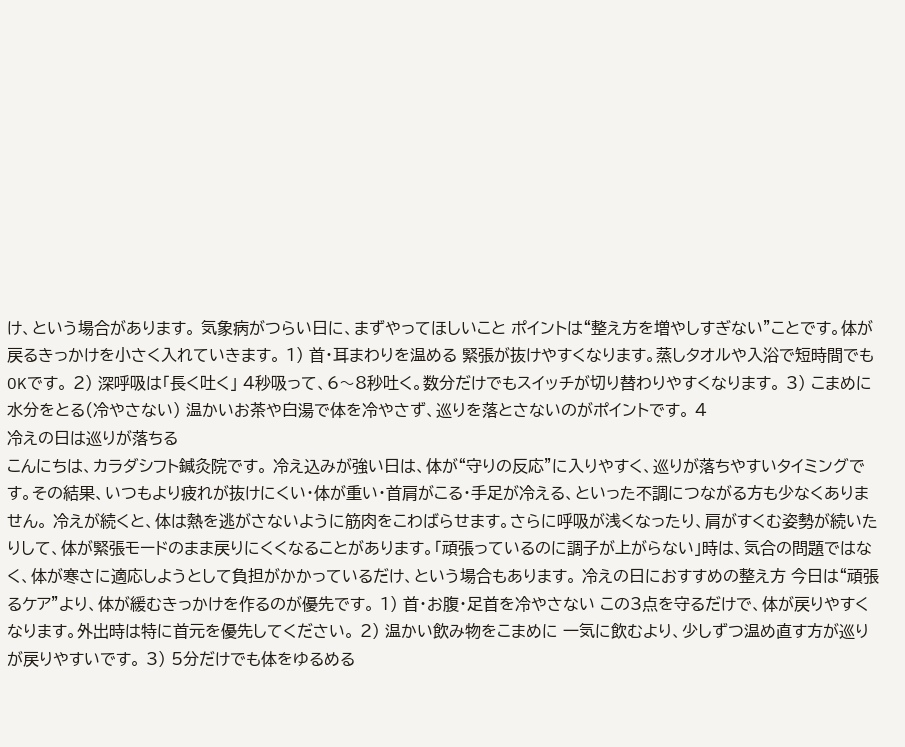け、という場合があります。 気象病がつらい日に、まずやってほしいこと ポイントは“整え方を増やしすぎない”ことです。体が戻るきっかけを小さく入れていきます。 1) 首・耳まわりを温める 緊張が抜けやすくなります。蒸しタオルや入浴で短時間でもOKです。 2) 深呼吸は「長く吐く」 4秒吸って、6〜8秒吐く。数分だけでもスイッチが切り替わりやすくなります。 3) こまめに水分をとる(冷やさない) 温かいお茶や白湯で体を冷やさず、巡りを落とさないのがポイントです。 4
冷えの日は巡りが落ちる
こんにちは、カラダシフト鍼灸院です。 冷え込みが強い日は、体が“守りの反応”に入りやすく、巡りが落ちやすいタイミングです。その結果、いつもより疲れが抜けにくい・体が重い・首肩がこる・手足が冷える、といった不調につながる方も少なくありません。 冷えが続くと、体は熱を逃がさないように筋肉をこわばらせます。さらに呼吸が浅くなったり、肩がすくむ姿勢が続いたりして、体が緊張モードのまま戻りにくくなることがあります。「頑張っているのに調子が上がらない」時は、気合の問題ではなく、体が寒さに適応しようとして負担がかかっているだけ、という場合もあります。 冷えの日におすすめの整え方 今日は“頑張るケア”より、体が緩むきっかけを作るのが優先です。 1) 首・お腹・足首を冷やさない この3点を守るだけで、体が戻りやすくなります。外出時は特に首元を優先してください。 2) 温かい飲み物をこまめに 一気に飲むより、少しずつ温め直す方が巡りが戻りやすいです。 3) 5分だけでも体をゆるめる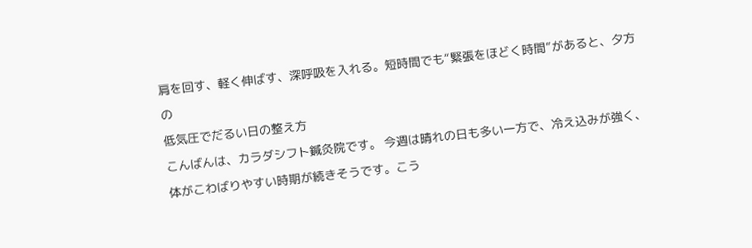肩を回す、軽く伸ばす、深呼吸を入れる。短時間でも“緊張をほどく時間”があると、夕方の
低気圧でだるい日の整え方
こんばんは、カラダシフト鍼灸院です。 今週は晴れの日も多い一方で、冷え込みが強く、体がこわばりやすい時期が続きそうです。こう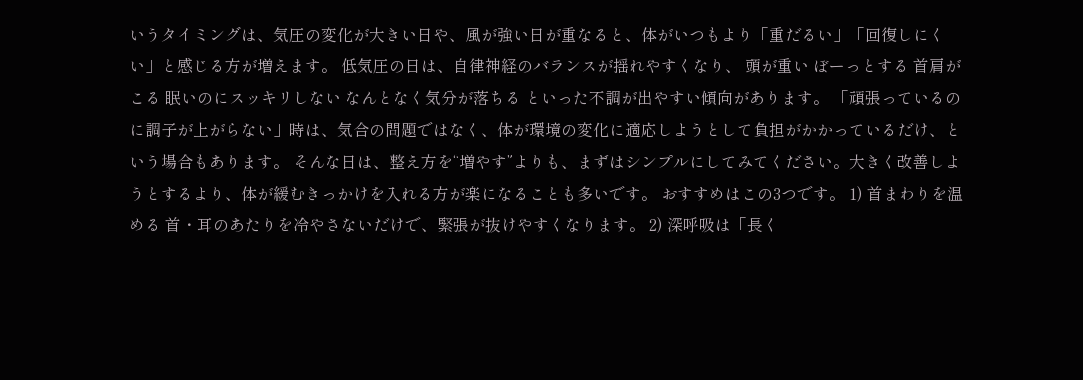いうタイミングは、気圧の変化が大きい日や、風が強い日が重なると、体がいつもより「重だるい」「回復しにくい」と感じる方が増えます。 低気圧の日は、自律神経のバランスが揺れやすくなり、 頭が重い ぼーっとする 首肩がこる 眠いのにスッキリしない なんとなく気分が落ちる といった不調が出やすい傾向があります。 「頑張っているのに調子が上がらない」時は、気合の問題ではなく、体が環境の変化に適応しようとして負担がかかっているだけ、という場合もあります。 そんな日は、整え方を“増やす”よりも、まずはシンプルにしてみてください。大きく改善しようとするより、体が緩むきっかけを入れる方が楽になることも多いです。 おすすめはこの3つです。 1) 首まわりを温める 首・耳のあたりを冷やさないだけで、緊張が抜けやすくなります。 2) 深呼吸は「長く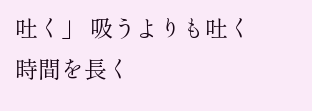吐く」 吸うよりも吐く時間を長く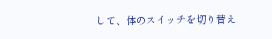して、体のスイッチを切り替え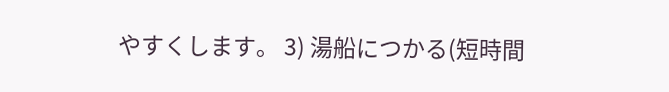やすくします。 3) 湯船につかる(短時間